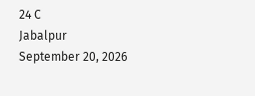24 C
Jabalpur
September 20, 2026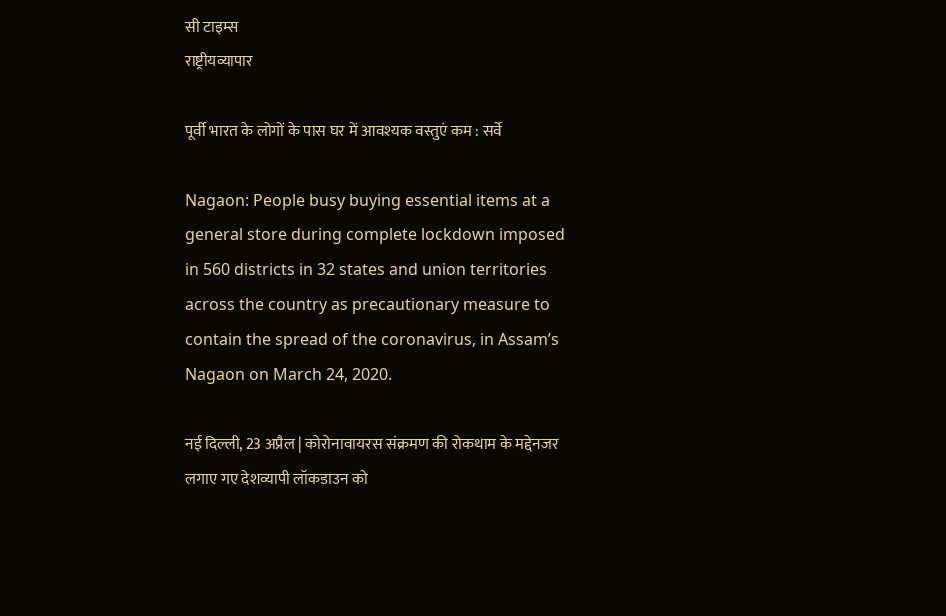सी टाइम्स
राष्ट्रीयव्यापार

पूर्वी भारत के लोगों के पास घर में आवश्यक वस्तुएं कम : सर्वे

Nagaon: People busy buying essential items at a general store during complete lockdown imposed in 560 districts in 32 states and union territories across the country as precautionary measure to contain the spread of the coronavirus, in Assam’s Nagaon on March 24, 2020.

नई दिल्ली, 23 अप्रैल | कोरोनावायरस संक्रमण की रोकथाम के मद्देनजर लगाए गए देशव्यापी लॉकडाउन को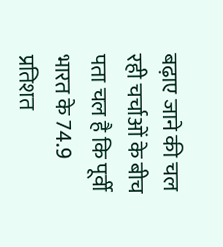बढ़ाए जाने की चल रही चर्चाओं के बीच पता चल है कि पूर्वी भारत के 74.9 प्रतिशत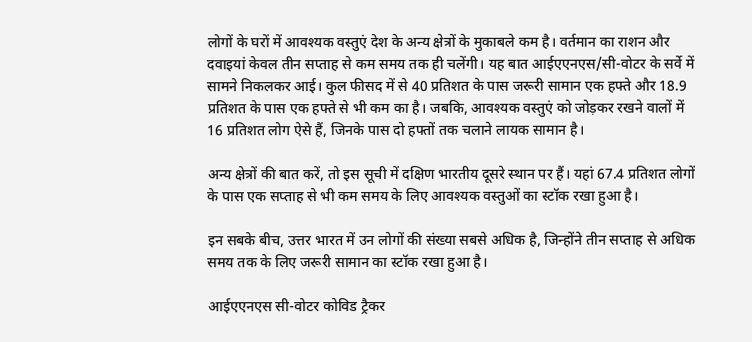लोगों के घरों में आवश्यक वस्तुएं देश के अन्य क्षेत्रों के मुकाबले कम है। वर्तमान का राशन और दवाइयां केवल तीन सप्ताह से कम समय तक ही चलेंगी। यह बात आईएएनएस/सी-वोटर के सर्वे में सामने निकलकर आई। कुल फीसद में से 40 प्रतिशत के पास जरूरी सामान एक हफ्ते और 18.9 प्रतिशत के पास एक हफ्ते से भी कम का है। जबकि, आवश्यक वस्तुएं को जोड़कर रखने वालों में 16 प्रतिशत लोग ऐसे हैं, जिनके पास दो हफ्तों तक चलाने लायक सामान है।

अन्य क्षेत्रों की बात करें, तो इस सूची में दक्षिण भारतीय दूसरे स्थान पर हैं। यहां 67.4 प्रतिशत लोगों के पास एक सप्ताह से भी कम समय के लिए आवश्यक वस्तुओं का स्टॉक रखा हुआ है।

इन सबके बीच, उत्तर भारत में उन लोगों की संख्या सबसे अधिक है, जिन्होंने तीन सप्ताह से अधिक समय तक के लिए जरूरी सामान का स्टॉक रखा हुआ है।

आईएएनएस सी-वोटर कोविड ट्रैकर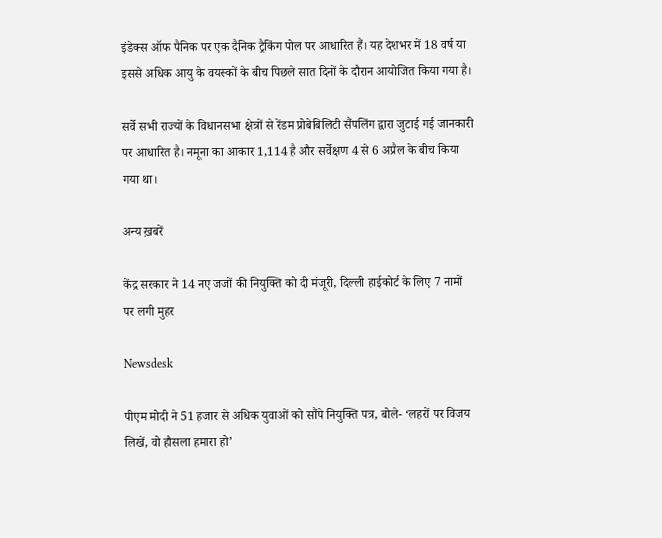इंडेक्स ऑफ पैनिक पर एक दैनिक ट्रैकिंग पोल पर आधारित हैं। यह देशभर में 18 वर्ष या इससे अधिक आयु के वयस्कों के बीच पिछले सात दिनों के दौरान आयोजित किया गया है।

सर्वे सभी राज्यों के विधानसभा क्षेत्रों से रेंडम प्रोबेबिलिटी सैंपलिंग द्वारा जुटाई गई जानकारी पर आधारित है। नमूना का आकार 1,114 है और सर्वेक्षण 4 से 6 अप्रैल के बीच किया गया था।

अन्य ख़बरें

केंद्र सरकार ने 14 नए जजों की नियुक्ति को दी मंजूरी, दिल्ली हाईकोर्ट के लिए 7 नामों पर लगी मुहर

Newsdesk

पीएम मोदी ने 51 हजार से अधिक युवाओं को सौंपे नियुक्ति पत्र, बोले- ‘लहरों पर विजय लिखें, वो हौसला हमारा हो’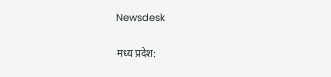Newsdesk

मध्य प्रदेश: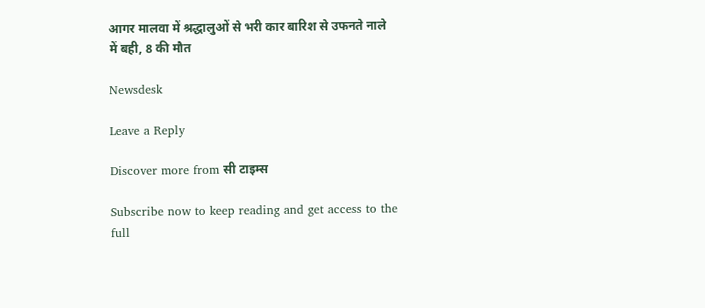आगर मालवा में श्रद्धालुओं से भरी कार बारिश से उफनते नाले में बही, 8 की मौत

Newsdesk

Leave a Reply

Discover more from सी टाइम्स

Subscribe now to keep reading and get access to the full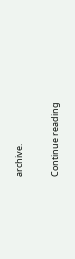archive.

Continue reading